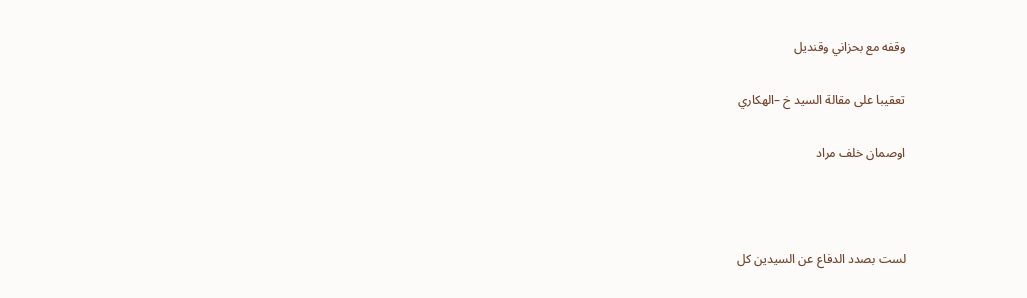وقفه مع بحزاني وقنديل

تعقيبا على مقالة السيد خ –الهكاري

اوصمان خلف مراد



لست بصدد الدفاع عن السيدين كل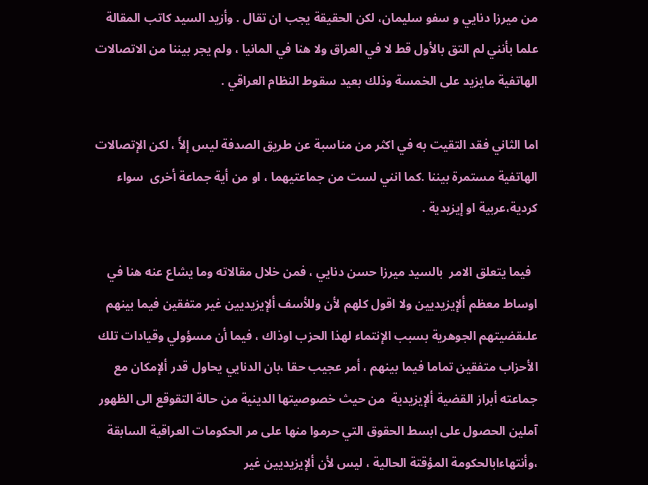من ميرزا دنايي و سفو سليمان، لكن الحقيقة يجب ان تقال . وأزيد السيد كاتب المقالة  علما بأنني لم التق بالأول قط لا في العراق ولا هنا في المانيا ، ولم يجر بيننا من الاتصالات الهاتفية مايزيد على الخمسة وذلك بعيد سقوط النظام العراقي .

اما الثاني فقد التقيت به في اكثر من مناسبة عن طريق الصدفة ليس إلأَ ، لكن الإتصالات الهاتفية مستمرة بيننا .كما انني لست من جماعتيهما ، او من أية جماعة أخرى  سواء كردية،عربية او إيزيدية .

  فيما يتعلق الامر  بالسيد ميرزا حسن دنايي ، فمن خلال مقالاته وما يشاع عنه هنا في اوساط معظم ألإيزيديين ولا اقول كلهم لأن وللأسف ألإيزيديين غير متفقين فيما بينهم علىقضيتهم الجوهرية بسبب الإنتماء لهذا الحزب اوذاك ، فيما أن مسؤولي وقيادات تلك الأحزاب متفقين تماما فيما بينهم ، أمر عجيب حقا ،بان الدنايي يحاول قدر ألإمكان مع جماعته أبراز القضية ألإيزيدية  من حيث خصوصيتها الدينية من حالة التقوقع الى الظهور آملين الحصول على ابسط الحقوق التي حرموا منها على مر الحكومات العراقية السابقة ،وأنتهاءابالحكومة المؤقتة الحالية ، ليس لأن ألإيزيديين غير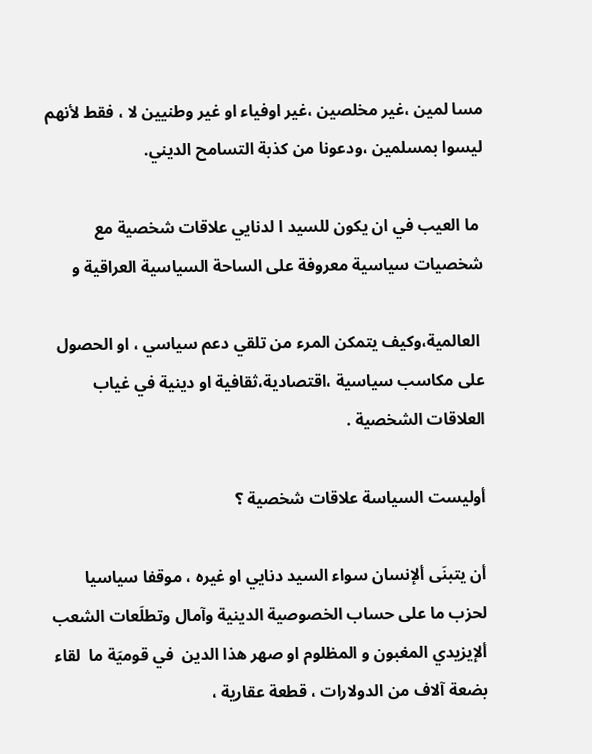مسا لمين ،غير مخلصين ،غير اوفياء او غير وطنيين لا ، فقط لأنهم ليسوا بمسلمين ،ودعونا من كذبة التسامح الديني.

 ما العيب في ان يكون للسيد ا لدنايي علاقات شخصية مع شخصيات سياسية معروفة على الساحة السياسية العراقية و

 العالمية،وكيف يتمكن المرء من تلقي دعم سياسي ، او الحصول على مكاسب سياسية ،اقتصادية،ثقافية او دينية في غياب العلاقات الشخصية .

أوليست السياسة علاقات شخصية ؟

أن يتبنَى ألإنسان سواء السيد دنايي او غيره ، موقفا سياسيا  لحزب ما على حساب الخصوصية الدينية وآمال وتطلَعات الشعب ألإيزيدي المغبون و المظلوم او صهر هذا الدين  في قوميَة ما  لقاء بضعة آلاف من الدولارات ، قطعة عقارية ،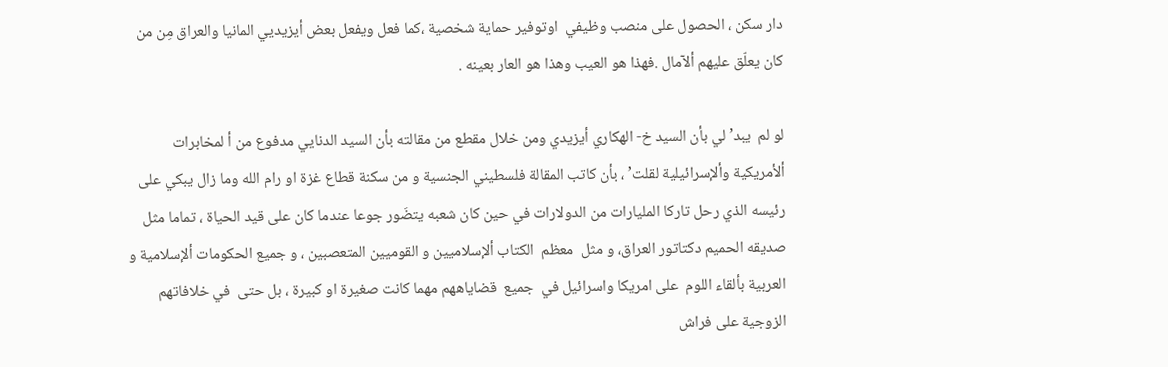دار سكن ، الحصول على منصب وظيفي  اوتوفير حماية شخصية ،كما فعل ويفعل بعض أيزيديي المانيا والعراق مِن من كان يعلّق عليهم ألآمال .فهذا هو العيب وهذا هو العار بعينه .

لو لم  يبد’ لي بأن السيد خ- الهكاري أيزيدي ومن خلال مقطع من مقالته بأن السيد الدنايي مدفوع من أ لمخابرات ألأمريكية وألإسرائيلية لقلت’ ، بأن كاتب المقالة فلسطيني الجنسية و من سكنة قطاع غزة او رام الله وما زال يبكي على رئيسه الذي رحل تاركا المليارات من الدولارات في حين كان شعبه يتضَور جوعا عندما كان على قيد الحياة ، تماما مثل صديقه الحميم دكتاتور العراق، و مثل  معظم  الكتاب ألإسلاميين و القوميين المتعصبين ، و جميع الحكومات ألإسلامية و العربية بألقاء اللوم  على امريكا واسرائيل في  جميع  قضاياههم مهما كانت صغيرة او كبيرة ، بل حتى  في خلافاتهم الزوجية على فراش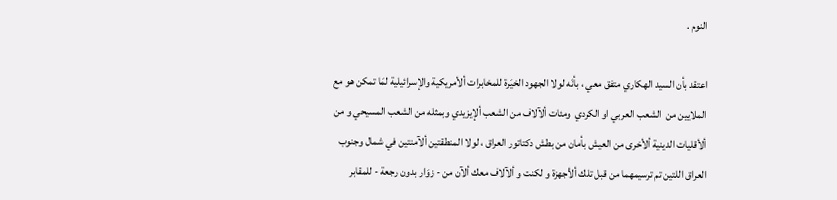النوم .

اعتقد بأن السيد الهكاري متفق معي ، بأنَه لولا الجهود الخيَرة للمخابرات ألأمريكية والإسرائيلية لمَا تمكن هو مع الملايين من  الشعب العربي او الكردي  ومئات ألآلاف من الشعب ألإيزيدي وبمثله من الشعب المسيحي و من ألأقليات الدينية ألأخرى من العيش بأمان من بطش دكتاتور العراق ، لولا المنطقتين ألآمنتين في شمال وجنوب العراق اللتين تم ترسيمهما من قبل تلك ألأجهزة و لكنت و ألآلاف معك ألآن من - زوَار بدون رجعة - للمقابر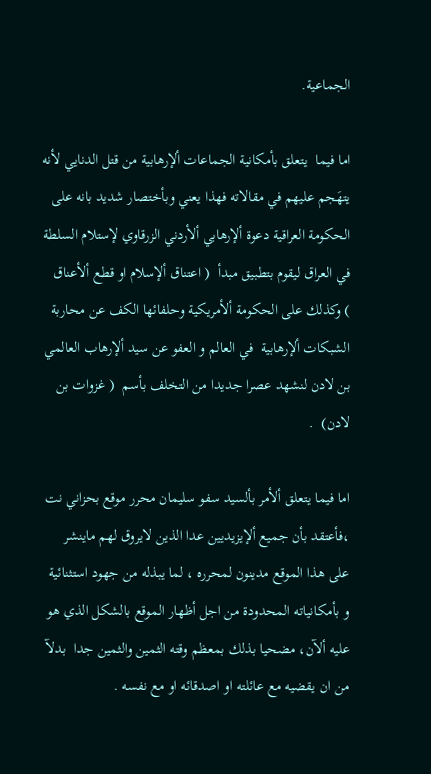الجماعية.

اما فيما  يتعلق بأمكانية الجماعات ألإرهابية من قتل الدنايي لأنه يتهَجم عليهم في مقالاته فهذا يعني وبأختصار شديد بانه على الحكومة العراقية دعوة ألإرهابي ألأردني الزرقاوي لإستلام السلطة في العراق ليقوم بتطبيق مبدأ  ( اعتناق ألإسلام او قطع ألأعناق  ) وكذلك على الحكومة ألأمريكية وحلفائها الكف عن محاربة الشبكات ألإرهابية  في العالم و العفو عن سيد ألإرهاب العالمي بن لادن لنشهد عصرا جديدا من التخلف بأسم  ( غزوات بن لادن)  .

اما فيما يتعلق ألأمر بألسيد سفو سليمان محرر موقع بحزاني نت ،فأعتقد بأن جميع ألإيزيديين عدا الذين لايروق لهم ماينشر على هذا الموقع مدينون لمحرره ، لما يبذله من جهود استثنائية و بأمكانياته المحدودة من اجل أظهار الموقع بالشكل الذي هو عليه ألآن، مضحيا بذلك بمعظم وقته الثمين والثمين جدا  بدلآ من ان يقضيه مع عائلته او اصدقائه او مع نفسه .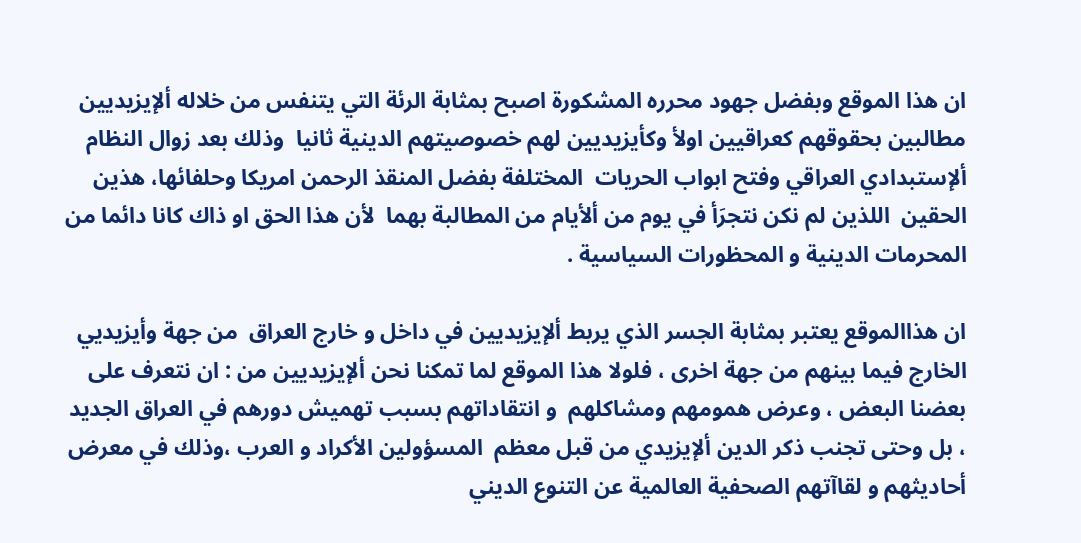ان هذا الموقع وبفضل جهود محرره المشكورة اصبح بمثابة الرئة التي يتنفس من خلاله ألإيزيديين مطالبين بحقوقهم كعراقيين اولأ وكأيزيديين لهم خصوصيتهم الدينية ثانيا  وذلك بعد زوال النظام ألإستبدادي العراقي وفتح ابواب الحريات  المختلفة بفضل المنقذ الرحمن امريكا وحلفائها، هذين الحقين  اللذين لم نكن نتجرَأ في يوم من ألأيام من المطالبة بهما  لأن هذا الحق او ذاك كانا دائما من المحرمات الدينية و المحظورات السياسية .

ان هذاالموقع يعتبر بمثابة الجسر الذي يربط ألإيزيديين في داخل و خارج العراق  من جهة وأيزيديي الخارج فيما بينهم من جهة اخرى ، فلولا هذا الموقع لما تمكنا نحن ألإيزيديين من : ان نتعرف على بعضنا البعض ، وعرض همومهم ومشاكلهم  و انتقاداتهم بسبب تهميش دورهم في العراق الجديد ، بل وحتى تجنب ذكر الدين ألإيزيدي من قبل معظم  المسؤولين الأكراد و العرب ،وذلك في معرض أحاديثهم و لقاآتهم الصحفية العالمية عن التنوع الديني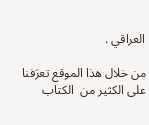العراقي .

من خلال هذا الموقع تعرَفنا على الكثير من  الكتاب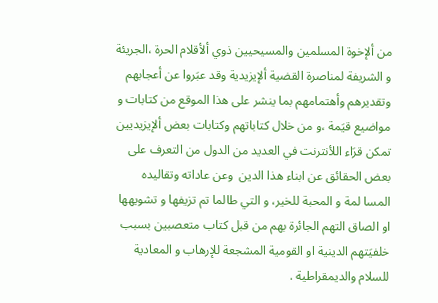من ألإخوة المسلمين والمسيحيين ذوي ألأقلام الحرة ،الجريئة و الشريفة لمناصرة القضية ألإيزيدية وقد عبَروا عن أعجابهم وتقديرهم وأهتمامهم بما ينشر على هذا الموقع من كتابات و مواضيع قيَمة ،و من خلال كتاباتهم وكتابات بعض ألإيزيديين تمكن قرَاء اللأنترنت في العديد من الدول من التعرف على بعض الحقائق عن ابناء هذا الدين  وعن عاداته وتقاليده المسا لمة و المحبة للخير، و التي طالما تم تزيفها و تشويهها او الصاق التهم الجائرة بهم من قبل كتاب متعصبين بسبب  خلفيَتهم الدينية او القومية المشجعة للإرهاب و المعادية للسلام والديمقراطية .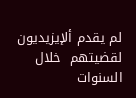لم يقدم ألإيزيديون لقضيتهم  خلال السنوات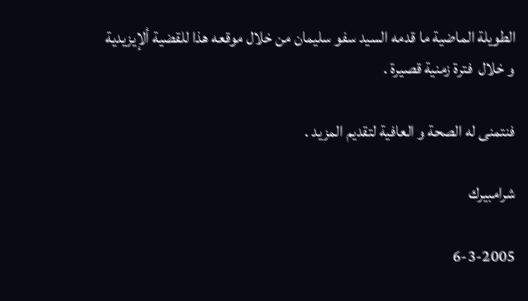الطويلة الماضية ما قدمه السيد سفو سليمان من خلال موقعه هذا للقضية ألإيزيدية و خلال  فترة زمنية قصيرة .

فنتمنى له الصحة و العافية لتقديم المزيد .

شرامبيرك

6-3-2005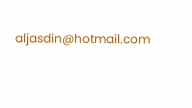aljasdin@hotmail.com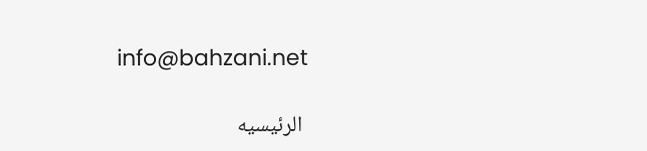info@bahzani.net

 الرئيسيه